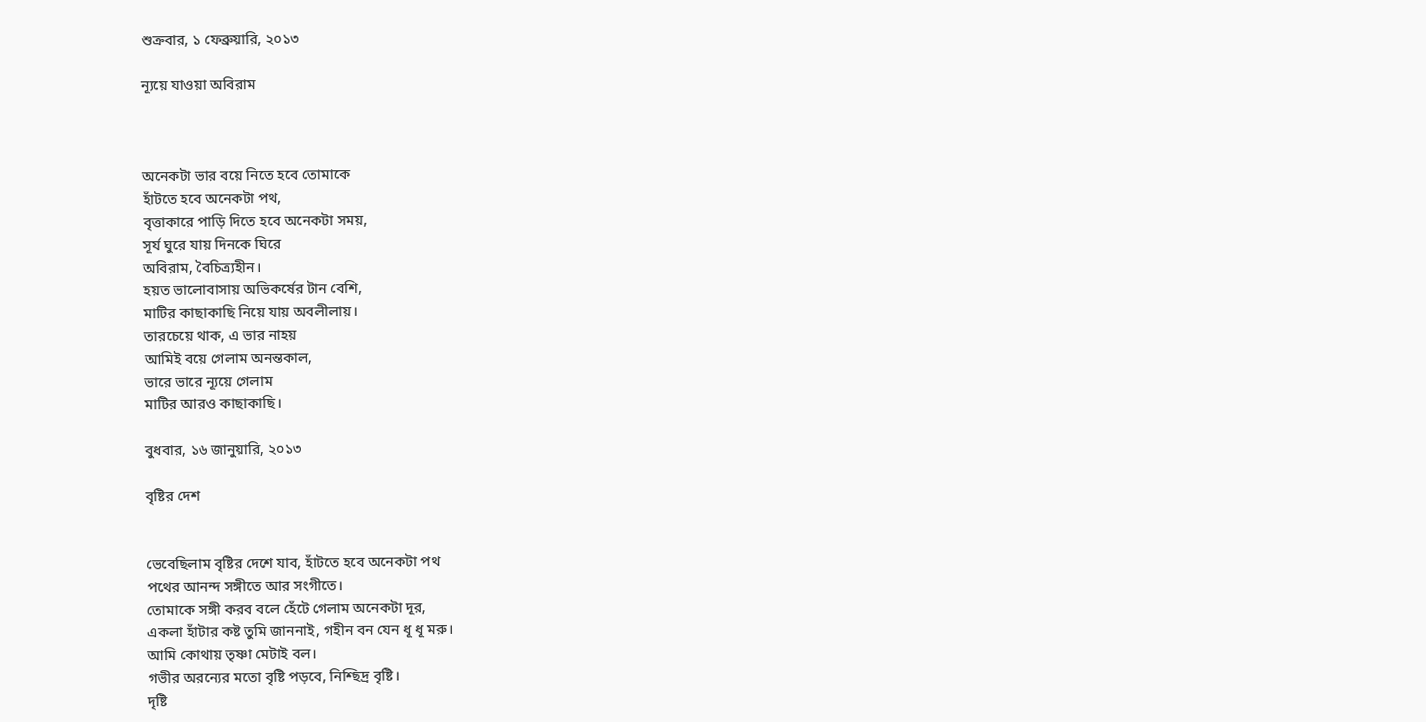শুক্রবার, ১ ফেব্রুয়ারি, ২০১৩

ন্যূয়ে যাওয়া অবিরাম



অনেকটা ভার বয়ে নিতে হবে তোমাকে
হাঁটতে হবে অনেকটা পথ,
বৃত্তাকারে পাড়ি দিতে হবে অনেকটা সময়,
সূর্য ঘুরে যায় দিনকে ঘিরে
অবিরাম, বৈচিত্র্যহীন।
হয়ত ভালোবাসায় অভিকর্ষের টান বেশি,
মাটির কাছাকাছি নিয়ে যায় অবলীলায়।
তারচেয়ে থাক, এ ভার নাহয়
আমিই বয়ে গেলাম অনন্তকাল,
ভারে ভারে ন্যূয়ে গেলাম
মাটির আরও কাছাকাছি।

বুধবার, ১৬ জানুয়ারি, ২০১৩

বৃষ্টির দেশ


ভেবেছিলাম বৃষ্টির দেশে যাব, হাঁটতে হবে অনেকটা পথ
পথের আনন্দ সঙ্গীতে আর সংগীতে।
তোমাকে সঙ্গী করব বলে হেঁটে গেলাম অনেকটা দূর,
একলা হাঁটার কষ্ট তুমি জাননাই, গহীন বন যেন ধূ ধূ মরু।
আমি কোথায় তৃষ্ণা মেটাই বল।
গভীর অরন্যের মতো বৃষ্টি পড়বে, নিশ্ছিদ্র বৃষ্টি।
দৃষ্টি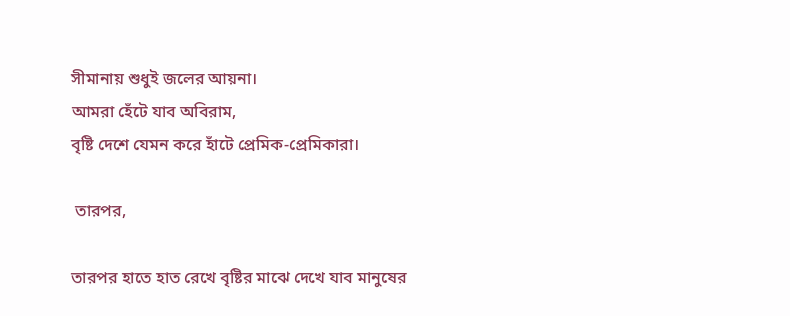সীমানায় শুধুই জলের আয়না।
আমরা হেঁটে যাব অবিরাম,
বৃষ্টি দেশে যেমন করে হাঁটে প্রেমিক-প্রেমিকারা।

 তারপর,

তারপর হাতে হাত রেখে বৃষ্টির মাঝে দেখে যাব মানুষের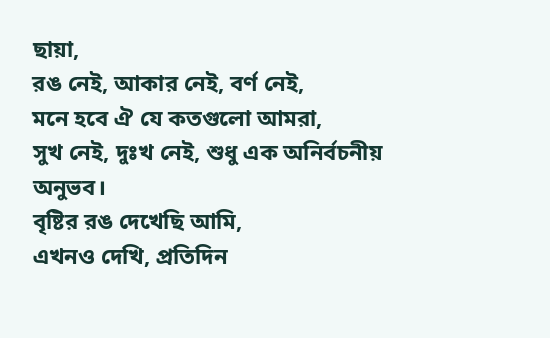ছায়া,
রঙ নেই, আকার নেই, বর্ণ নেই,
মনে হবে ঐ যে কতগুলো আমরা,
সুখ নেই, দুঃখ নেই, শুধু এক অনির্বচনীয় অনুভব।
বৃষ্টির রঙ দেখেছি আমি,
এখনও দেখি, প্রতিদিন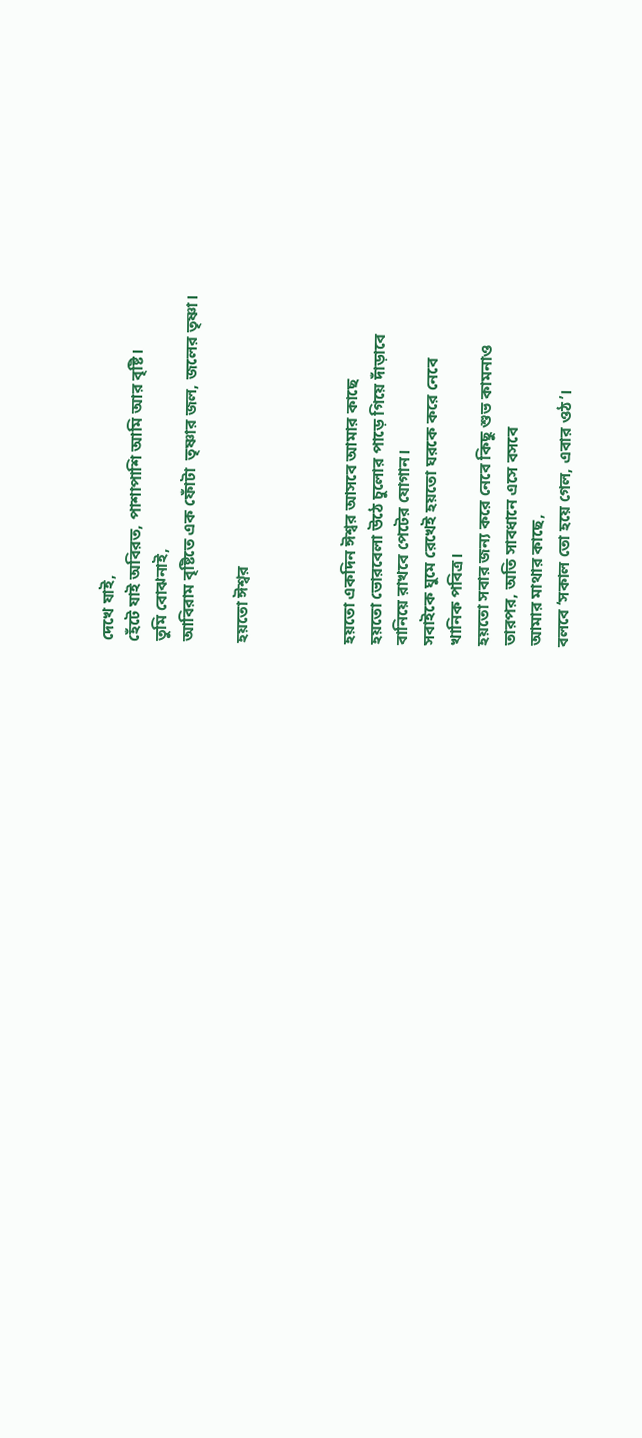দেখে যাই,
হেঁটে যাই অবিরত, পাশাপাশি আমি আর বৃষ্টি।
তুমি বোঝনাই,
আবিরাম বৃষ্টিতে এক ফোঁটা  তৃষ্ণার জল, জলের তৃষ্ণা।

হয়তো ঈশ্বর



হয়তো একদিন ঈশ্বর আসবে আমার কাছে
হয়তো ভোরবেলা উঠে চুলোর পাড়ে গিয়ে দাঁড়াবে
বানিয়ে রাখবে পেটের যোগান।
সবাইকে ঘুমে রেখেই হয়তো ঘরকে করে নেবে
খানিক পবিত্র।
হয়তো সবার জন্য করে নেবে কিছু শুভ কামনাও
তারপর, অতি সাবধানে এসে বসবে
আমার মাথার কাছে,
বলবে ‘সকাল তো হয়ে গেল, এবার ওঠ’।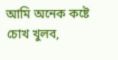আমি অনেক কষ্টে চোখ খুলব,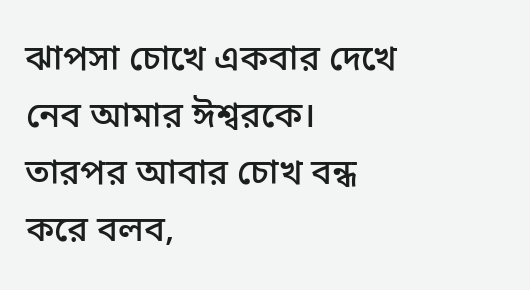ঝাপসা চোখে একবার দেখে নেব আমার ঈশ্বরকে।
তারপর আবার চোখ বন্ধ করে বলব,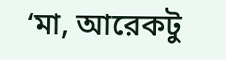‘মা, আরেকটু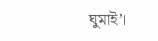ঘুমাই’।